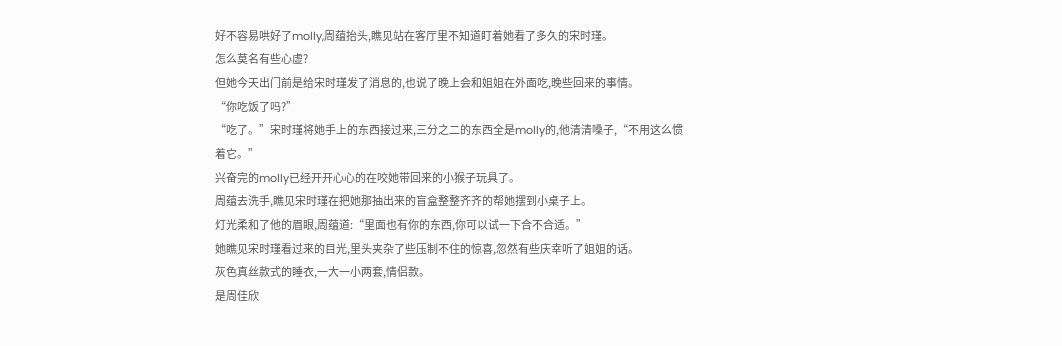好不容易哄好了molly,周蕴抬头,瞧见站在客厅里不知道盯着她看了多久的宋时瑾。
怎么莫名有些心虚?
但她今天出门前是给宋时瑾发了消息的,也说了晚上会和姐姐在外面吃,晚些回来的事情。
“你吃饭了吗?”
“吃了。”宋时瑾将她手上的东西接过来,三分之二的东西全是molly的,他清清嗓子,“不用这么惯着它。”
兴奋完的molly已经开开心心的在咬她带回来的小猴子玩具了。
周蕴去洗手,瞧见宋时瑾在把她那抽出来的盲盒整整齐齐的帮她摆到小桌子上。
灯光柔和了他的眉眼,周蕴道:“里面也有你的东西,你可以试一下合不合适。”
她瞧见宋时瑾看过来的目光,里头夹杂了些压制不住的惊喜,忽然有些庆幸听了姐姐的话。
灰色真丝款式的睡衣,一大一小两套,情侣款。
是周佳欣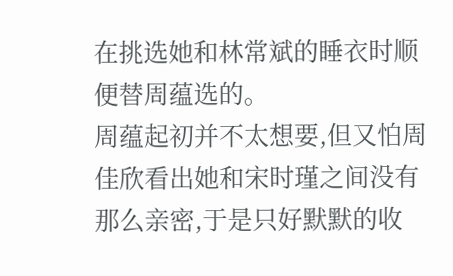在挑选她和林常斌的睡衣时顺便替周蕴选的。
周蕴起初并不太想要,但又怕周佳欣看出她和宋时瑾之间没有那么亲密,于是只好默默的收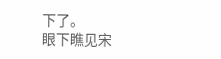下了。
眼下瞧见宋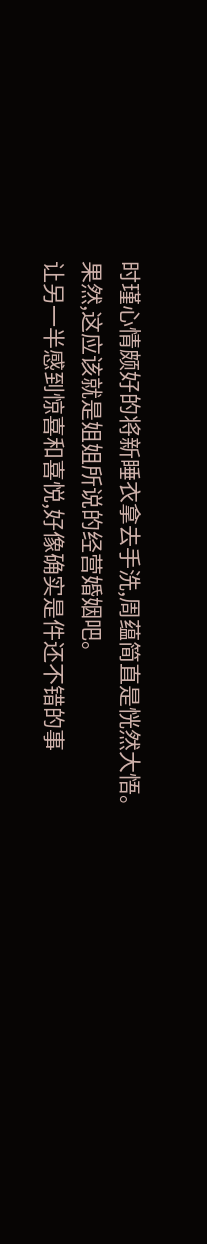时瑾心情颇好的将新睡衣拿去手洗,周蕴简直是恍然大悟。
果然,这应该就是姐姐所说的经营婚姻吧。
让另一半感到惊喜和喜悦,好像确实是件还不错的事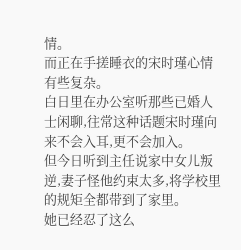情。
而正在手搓睡衣的宋时瑾心情有些复杂。
白日里在办公室听那些已婚人士闲聊,往常这种话题宋时瑾向来不会入耳,更不会加入。
但今日听到主任说家中女儿叛逆,妻子怪他约束太多,将学校里的规矩全都带到了家里。
她已经忍了这么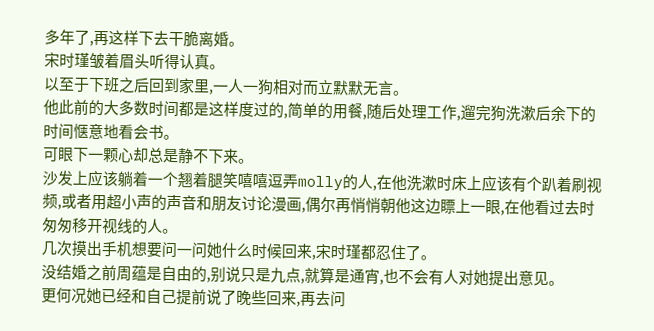多年了,再这样下去干脆离婚。
宋时瑾皱着眉头听得认真。
以至于下班之后回到家里,一人一狗相对而立默默无言。
他此前的大多数时间都是这样度过的,简单的用餐,随后处理工作,遛完狗洗漱后余下的时间惬意地看会书。
可眼下一颗心却总是静不下来。
沙发上应该躺着一个翘着腿笑嘻嘻逗弄molly的人,在他洗漱时床上应该有个趴着刷视频,或者用超小声的声音和朋友讨论漫画,偶尔再悄悄朝他这边瞟上一眼,在他看过去时匆匆移开视线的人。
几次摸出手机想要问一问她什么时候回来,宋时瑾都忍住了。
没结婚之前周蕴是自由的,别说只是九点,就算是通宵,也不会有人对她提出意见。
更何况她已经和自己提前说了晚些回来,再去问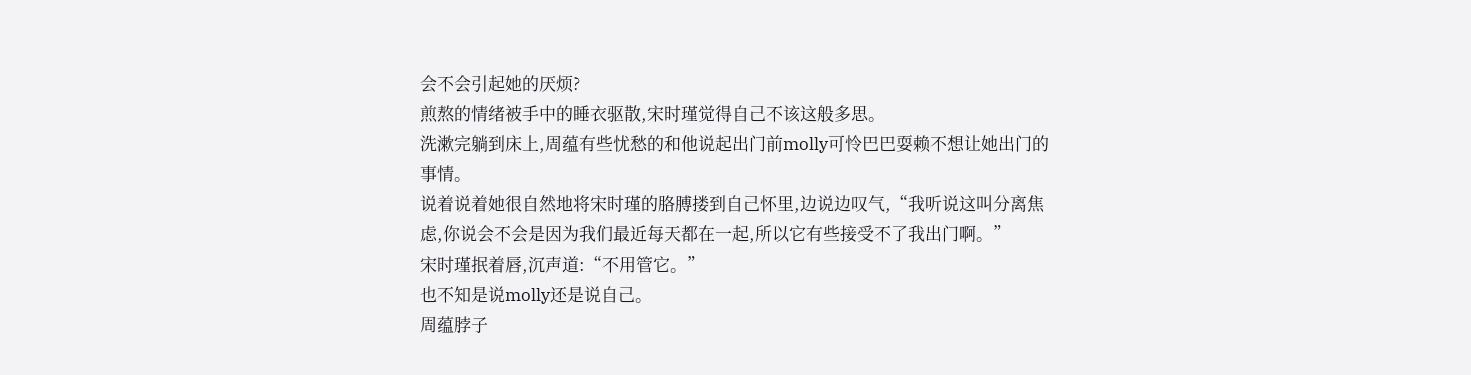会不会引起她的厌烦?
煎熬的情绪被手中的睡衣驱散,宋时瑾觉得自己不该这般多思。
洗漱完躺到床上,周蕴有些忧愁的和他说起出门前molly可怜巴巴耍赖不想让她出门的事情。
说着说着她很自然地将宋时瑾的胳膊搂到自己怀里,边说边叹气,“我听说这叫分离焦虑,你说会不会是因为我们最近每天都在一起,所以它有些接受不了我出门啊。”
宋时瑾抿着唇,沉声道:“不用管它。”
也不知是说molly还是说自己。
周蕴脖子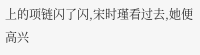上的项链闪了闪,宋时瑾看过去,她便高兴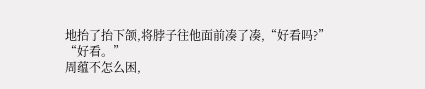地抬了抬下颌,将脖子往他面前凑了凑,“好看吗?”
“好看。”
周蕴不怎么困,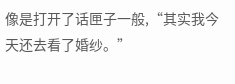像是打开了话匣子一般,“其实我今天还去看了婚纱。”